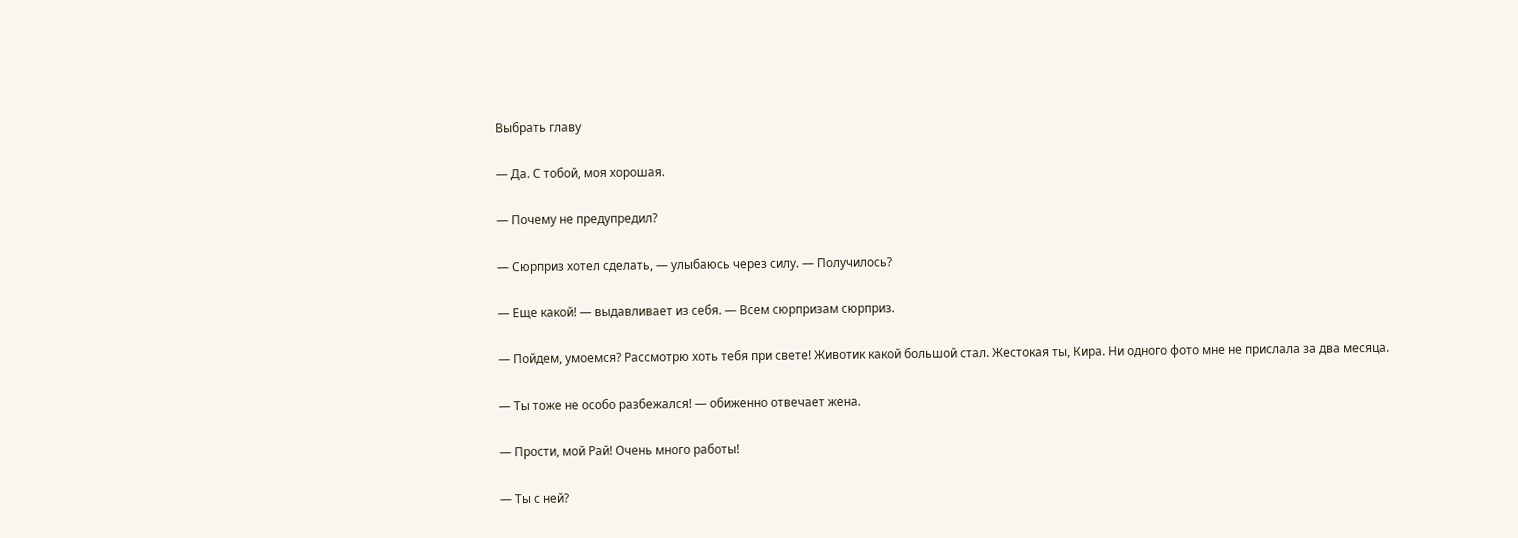Выбрать главу

— Да. С тобой, моя хорошая.

— Почему не предупредил?

— Сюрприз хотел сделать, — улыбаюсь через силу. — Получилось?

— Еще какой! — выдавливает из себя. — Всем сюрпризам сюрприз.

— Пойдем, умоемся? Рассмотрю хоть тебя при свете! Животик какой большой стал. Жестокая ты, Кира. Ни одного фото мне не прислала за два месяца.

— Ты тоже не особо разбежался! — обиженно отвечает жена.

— Прости, мой Рай! Очень много работы!

— Ты с ней?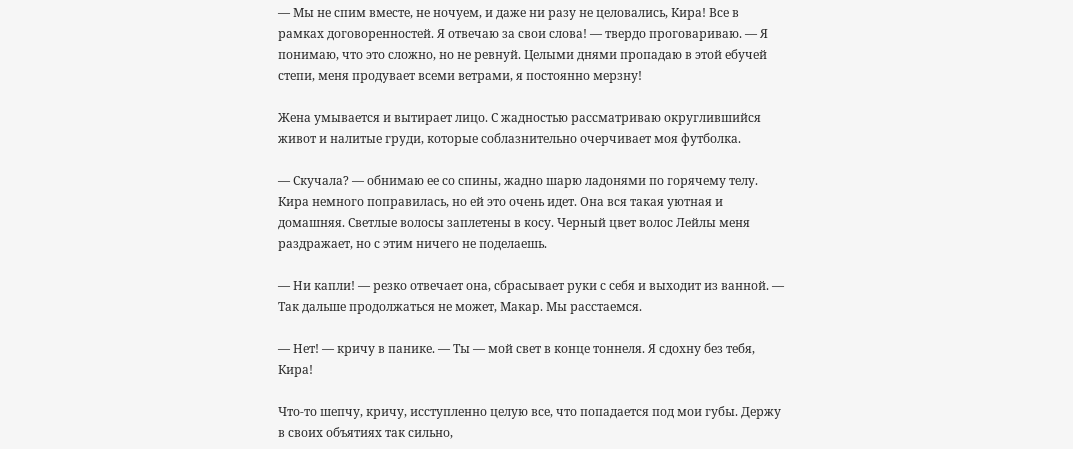— Мы не спим вместе, не ночуем, и даже ни разу не целовались, Кира! Все в рамках договоренностей. Я отвечаю за свои слова! — твердо проговариваю. — Я понимаю, что это сложно, но не ревнуй. Целыми днями пропадаю в этой ебучей степи, меня продувает всеми ветрами, я постоянно мерзну!

Жена умывается и вытирает лицо. С жадностью рассматриваю округлившийся живот и налитые груди, которые соблазнительно очерчивает моя футболка.

— Скучала? — обнимаю ее со спины, жадно шарю ладонями по горячему телу. Кира немного поправилась, но ей это очень идет. Она вся такая уютная и домашняя. Светлые волосы заплетены в косу. Черный цвет волос Лейлы меня раздражает, но с этим ничего не поделаешь.

— Ни капли! — резко отвечает она, сбрасывает руки с себя и выходит из ванной. — Так дальше продолжаться не может, Макар. Мы расстаемся.

— Нет! — кричу в панике. — Ты — мой свет в конце тоннеля. Я сдохну без тебя, Кира!

Что-то шепчу, кричу, исступленно целую все, что попадается под мои губы. Держу в своих объятиях так сильно,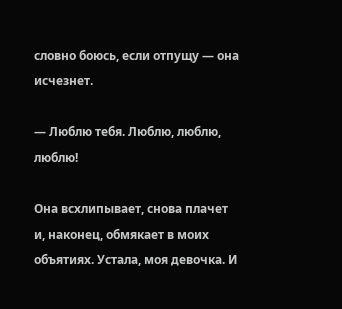словно боюсь, если отпущу — она исчезнет.

— Люблю тебя. Люблю, люблю, люблю!

Она всхлипывает, снова плачет и, наконец, обмякает в моих объятиях. Устала, моя девочка. И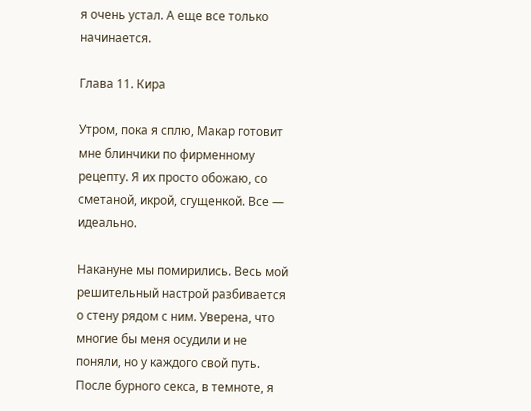я очень устал. А еще все только начинается.

Глава 11. Кира

Утром, пока я сплю, Макар готовит мне блинчики по фирменному рецепту. Я их просто обожаю, со сметаной, икрой, сгущенкой. Все — идеально.

Накануне мы помирились. Весь мой решительный настрой разбивается о стену рядом с ним. Уверена, что многие бы меня осудили и не поняли, но у каждого свой путь. После бурного секса, в темноте, я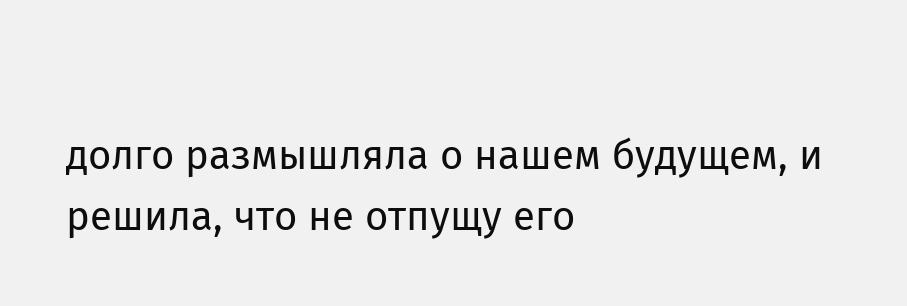долго размышляла о нашем будущем, и решила, что не отпущу его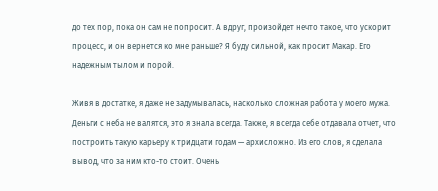до тех пор, пока он сам не попросит. А вдруг, произойдет нечто такое, что ускорит процесс, и он вернется ко мне раньше? Я буду сильной, как просит Макар. Его надежным тылом и порой.

Живя в достатке, я даже не задумывалась, насколько сложная работа у моего мужа. Деньги с неба не валятся, это я знала всегда. Также, я всегда себе отдавала отчет, что построить такую карьеру к тридцати годам — архисложно. Из его слов, я сделала вывод, что за ним кто-то стоит. Очень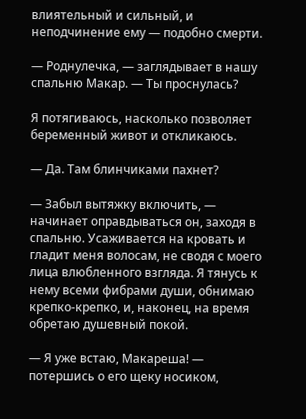влиятельный и сильный, и неподчинение ему — подобно смерти.

— Роднулечка, — заглядывает в нашу спальню Макар. — Ты проснулась?

Я потягиваюсь, насколько позволяет беременный живот и откликаюсь.

— Да. Там блинчиками пахнет?

— Забыл вытяжку включить, — начинает оправдываться он, заходя в спальню. Усаживается на кровать и гладит меня волосам, не сводя с моего лица влюбленного взгляда. Я тянусь к нему всеми фибрами души, обнимаю крепко-крепко, и, наконец, на время обретаю душевный покой.

— Я уже встаю, Макареша! — потершись о его щеку носиком,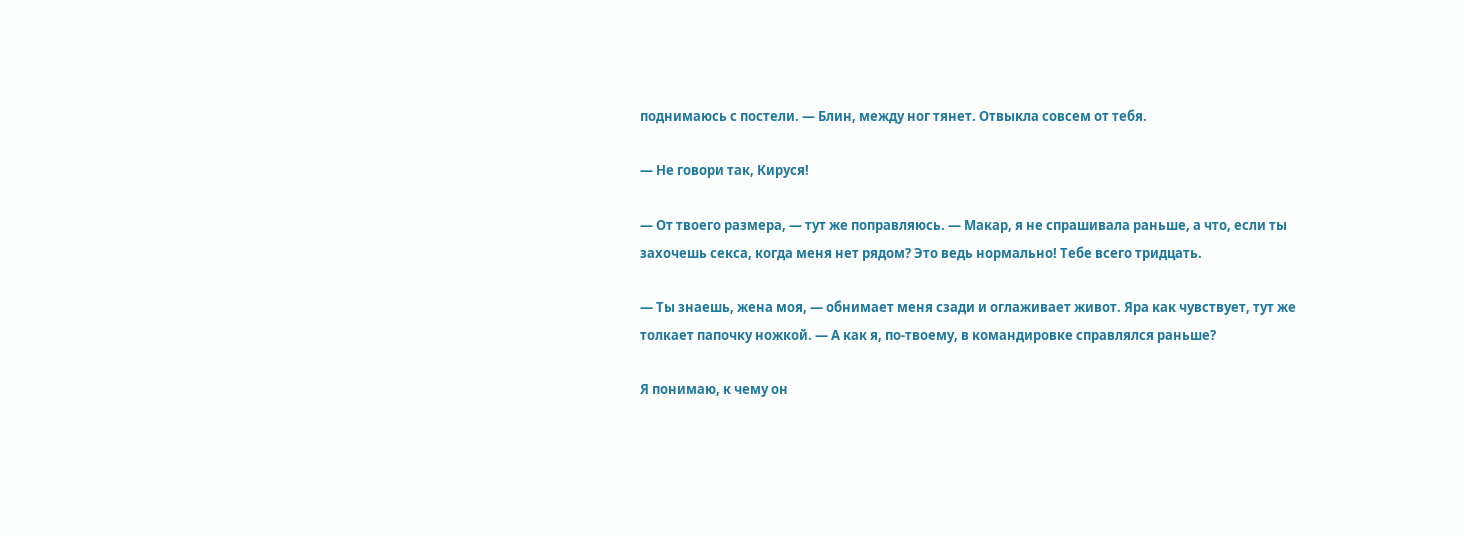поднимаюсь с постели. — Блин, между ног тянет. Отвыкла совсем от тебя.

— Не говори так, Кируся!

— От твоего размера, — тут же поправляюсь. — Макар, я не спрашивала раньше, а что, если ты захочешь секса, когда меня нет рядом? Это ведь нормально! Тебе всего тридцать.

— Ты знаешь, жена моя, — обнимает меня сзади и оглаживает живот. Яра как чувствует, тут же толкает папочку ножкой. — А как я, по-твоему, в командировке справлялся раньше?

Я понимаю, к чему он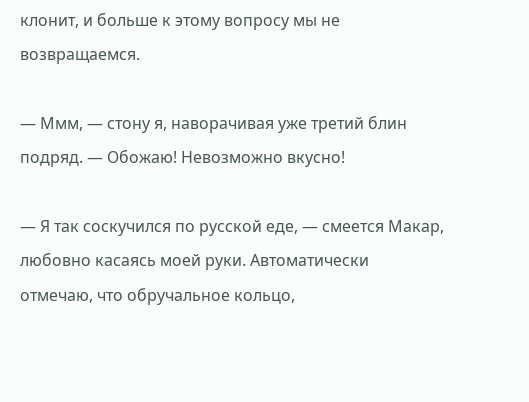клонит, и больше к этому вопросу мы не возвращаемся.

— Ммм, — стону я, наворачивая уже третий блин подряд. — Обожаю! Невозможно вкусно!

— Я так соскучился по русской еде, — смеется Макар, любовно касаясь моей руки. Автоматически отмечаю, что обручальное кольцо,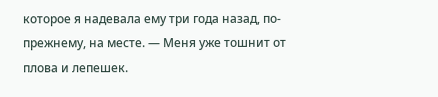которое я надевала ему три года назад, по-прежнему, на месте. — Меня уже тошнит от плова и лепешек.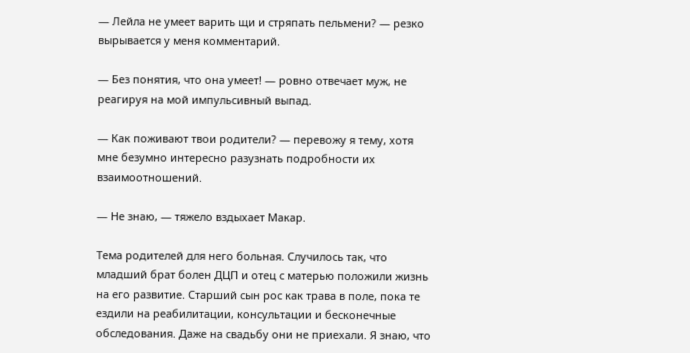— Лейла не умеет варить щи и стряпать пельмени? — резко вырывается у меня комментарий.

— Без понятия, что она умеет! — ровно отвечает муж, не реагируя на мой импульсивный выпад.

— Как поживают твои родители? — перевожу я тему, хотя мне безумно интересно разузнать подробности их взаимоотношений.

— Не знаю, — тяжело вздыхает Макар.

Тема родителей для него больная. Случилось так, что младший брат болен ДЦП и отец с матерью положили жизнь на его развитие. Старший сын рос как трава в поле, пока те ездили на реабилитации, консультации и бесконечные обследования. Даже на свадьбу они не приехали. Я знаю, что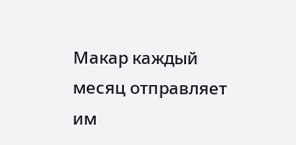Макар каждый месяц отправляет им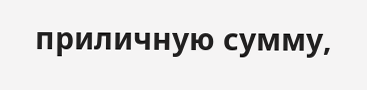приличную сумму,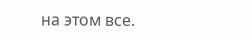на этом все.